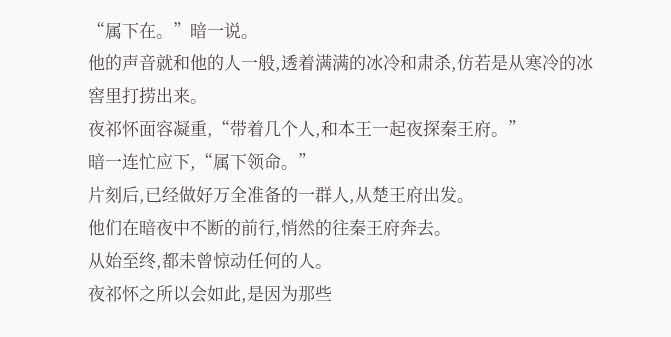“属下在。”暗一说。
他的声音就和他的人一般,透着满满的冰冷和肃杀,仿若是从寒冷的冰窖里打捞出来。
夜祁怀面容凝重,“带着几个人,和本王一起夜探秦王府。”
暗一连忙应下,“属下领命。”
片刻后,已经做好万全准备的一群人,从楚王府出发。
他们在暗夜中不断的前行,悄然的往秦王府奔去。
从始至终,都未曾惊动任何的人。
夜祁怀之所以会如此,是因为那些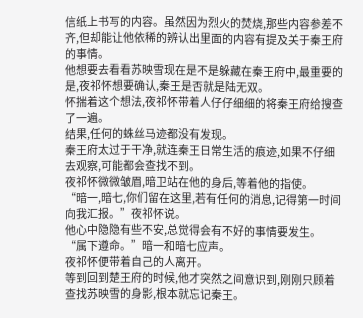信纸上书写的内容。虽然因为烈火的焚烧,那些内容参差不齐,但却能让他依稀的辨认出里面的内容有提及关于秦王府的事情。
他想要去看看苏映雪现在是不是躲藏在秦王府中,最重要的是,夜祁怀想要确认,秦王是否就是陆无双。
怀揣着这个想法,夜祁怀带着人仔仔细细的将秦王府给搜查了一遍。
结果,任何的蛛丝马迹都没有发现。
秦王府太过于干净,就连秦王日常生活的痕迹,如果不仔细去观察,可能都会查找不到。
夜祁怀微微皱眉,暗卫站在他的身后,等着他的指使。
“暗一,暗七,你们留在这里,若有任何的消息,记得第一时间向我汇报。”夜祁怀说。
他心中隐隐有些不安,总觉得会有不好的事情要发生。
“属下遵命。”暗一和暗七应声。
夜祁怀便带着自己的人离开。
等到回到楚王府的时候,他才突然之间意识到,刚刚只顾着查找苏映雪的身影,根本就忘记秦王。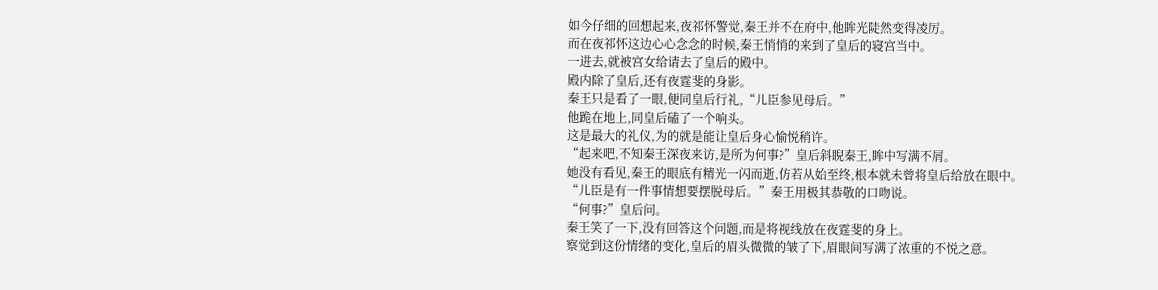如今仔细的回想起来,夜祁怀警觉,秦王并不在府中,他眸光陡然变得凌厉。
而在夜祁怀这边心心念念的时候,秦王悄悄的来到了皇后的寝宫当中。
一进去,就被宫女给请去了皇后的殿中。
殿内除了皇后,还有夜霆斐的身影。
秦王只是看了一眼,便同皇后行礼,“儿臣参见母后。”
他跪在地上,同皇后磕了一个响头。
这是最大的礼仪,为的就是能让皇后身心愉悦稍许。
“起来吧,不知秦王深夜来访,是所为何事?”皇后斜睨秦王,眸中写满不屑。
她没有看见,秦王的眼底有精光一闪而逝,仿若从始至终,根本就未曾将皇后给放在眼中。
“儿臣是有一件事情想要摆脱母后。”秦王用极其恭敬的口吻说。
“何事?”皇后问。
秦王笑了一下,没有回答这个问题,而是将视线放在夜霆斐的身上。
察觉到这份情绪的变化,皇后的眉头微微的皱了下,眉眼间写满了浓重的不悦之意。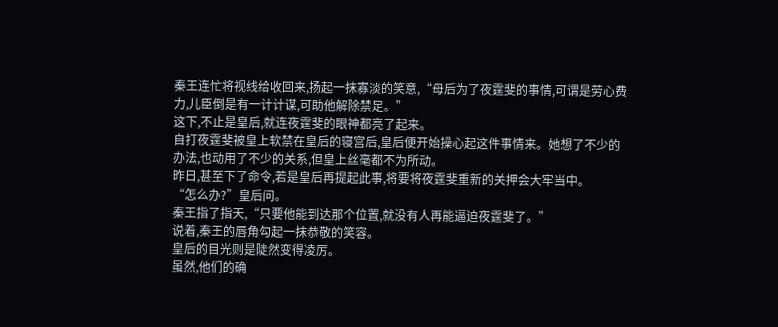秦王连忙将视线给收回来,扬起一抹寡淡的笑意,“母后为了夜霆斐的事情,可谓是劳心费力,儿臣倒是有一计计谋,可助他解除禁足。”
这下,不止是皇后,就连夜霆斐的眼神都亮了起来。
自打夜霆斐被皇上软禁在皇后的寝宫后,皇后便开始操心起这件事情来。她想了不少的办法,也动用了不少的关系,但皇上丝毫都不为所动。
昨日,甚至下了命令,若是皇后再提起此事,将要将夜霆斐重新的关押会大牢当中。
“怎么办?”皇后问。
秦王指了指天,“只要他能到达那个位置,就没有人再能逼迫夜霆斐了。”
说着,秦王的唇角勾起一抹恭敬的笑容。
皇后的目光则是陡然变得凌厉。
虽然,他们的确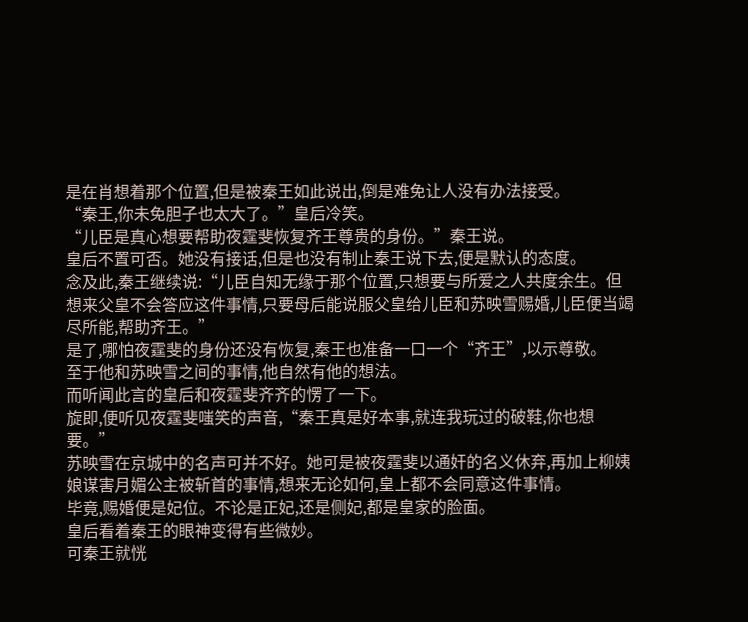是在肖想着那个位置,但是被秦王如此说出,倒是难免让人没有办法接受。
“秦王,你未免胆子也太大了。”皇后冷笑。
“儿臣是真心想要帮助夜霆斐恢复齐王尊贵的身份。”秦王说。
皇后不置可否。她没有接话,但是也没有制止秦王说下去,便是默认的态度。
念及此,秦王继续说:“儿臣自知无缘于那个位置,只想要与所爱之人共度余生。但想来父皇不会答应这件事情,只要母后能说服父皇给儿臣和苏映雪赐婚,儿臣便当竭尽所能,帮助齐王。”
是了,哪怕夜霆斐的身份还没有恢复,秦王也准备一口一个“齐王”,以示尊敬。
至于他和苏映雪之间的事情,他自然有他的想法。
而听闻此言的皇后和夜霆斐齐齐的愣了一下。
旋即,便听见夜霆斐嗤笑的声音,“秦王真是好本事,就连我玩过的破鞋,你也想要。”
苏映雪在京城中的名声可并不好。她可是被夜霆斐以通奸的名义休弃,再加上柳姨娘谋害月媚公主被斩首的事情,想来无论如何,皇上都不会同意这件事情。
毕竟,赐婚便是妃位。不论是正妃,还是侧妃,都是皇家的脸面。
皇后看着秦王的眼神变得有些微妙。
可秦王就恍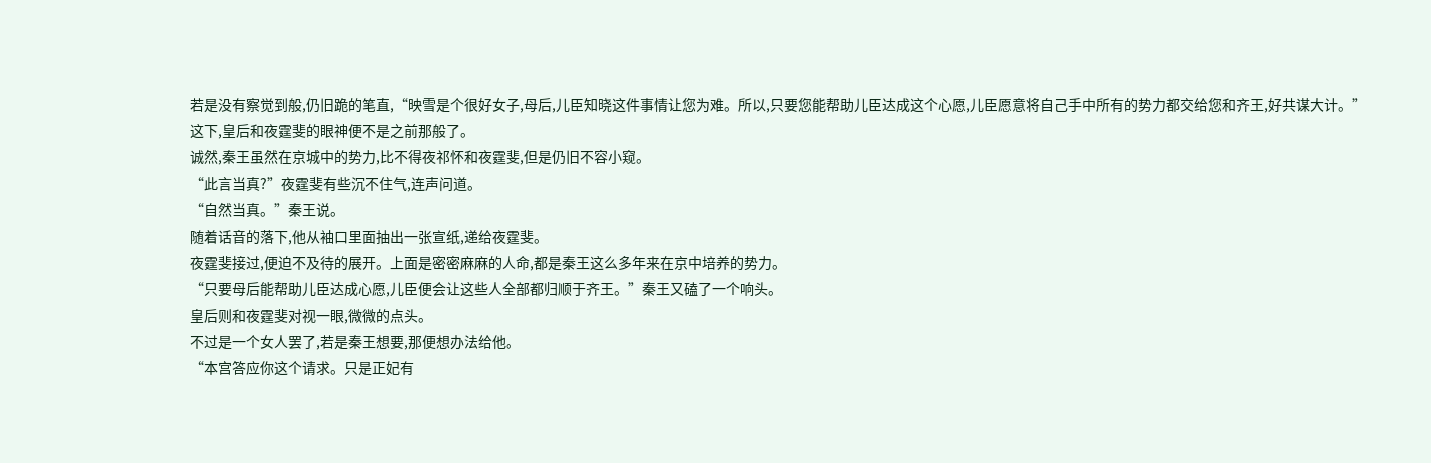若是没有察觉到般,仍旧跪的笔直,“映雪是个很好女子,母后,儿臣知晓这件事情让您为难。所以,只要您能帮助儿臣达成这个心愿,儿臣愿意将自己手中所有的势力都交给您和齐王,好共谋大计。”
这下,皇后和夜霆斐的眼神便不是之前那般了。
诚然,秦王虽然在京城中的势力,比不得夜祁怀和夜霆斐,但是仍旧不容小窥。
“此言当真?”夜霆斐有些沉不住气,连声问道。
“自然当真。”秦王说。
随着话音的落下,他从袖口里面抽出一张宣纸,递给夜霆斐。
夜霆斐接过,便迫不及待的展开。上面是密密麻麻的人命,都是秦王这么多年来在京中培养的势力。
“只要母后能帮助儿臣达成心愿,儿臣便会让这些人全部都归顺于齐王。”秦王又磕了一个响头。
皇后则和夜霆斐对视一眼,微微的点头。
不过是一个女人罢了,若是秦王想要,那便想办法给他。
“本宫答应你这个请求。只是正妃有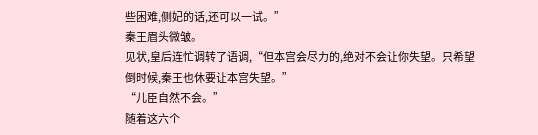些困难,侧妃的话,还可以一试。”
秦王眉头微皱。
见状,皇后连忙调转了语调,“但本宫会尽力的,绝对不会让你失望。只希望倒时候,秦王也休要让本宫失望。”
“儿臣自然不会。”
随着这六个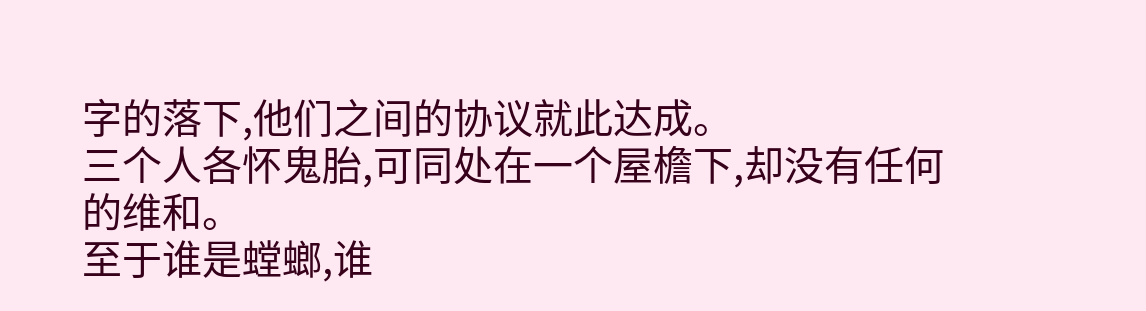字的落下,他们之间的协议就此达成。
三个人各怀鬼胎,可同处在一个屋檐下,却没有任何的维和。
至于谁是螳螂,谁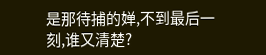是那待捕的婵,不到最后一刻,谁又清楚?